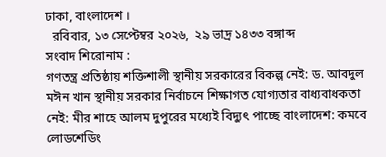ঢাকা, বাংলাদেশ ।
  রবিবার, ১৩ সেপ্টেম্বর ২০২৬,  ২৯ ভাদ্র ১৪৩৩ বঙ্গাব্দ
সংবাদ শিরোনাম :
গণতন্ত্র প্রতিষ্ঠায় শক্তিশালী স্থানীয় সরকারের বিকল্প নেই: ড. আবদুল মঈন খান স্থানীয় সরকার নির্বাচনে শিক্ষাগত যোগ্যতার বাধ্যবাধকতা নেই: মীর শাহে আলম দুপুরের মধ্যেই বিদ্যুৎ পাচ্ছে বাংলাদেশ: কমবে লোডশেডিং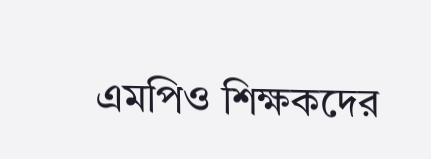এমপিও শিক্ষকদের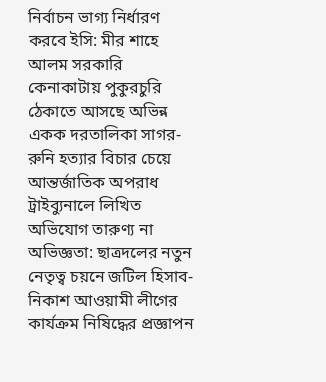নির্বাচন ভাগ্য নির্ধারণ করবে ইসি: মীর শাহে আলম সরকারি কেনাকাটায় পুকুরচুরি ঠেকাতে আসছে অভিন্ন একক দরতালিকা সাগর-রুনি হত্যার বিচার চেয়ে আন্তর্জাতিক অপরাধ ট্রাইব্যুনালে লিখিত অভিযোগ তারুণ্য না অভিজ্ঞতা: ছাত্রদলের নতুন নেতৃত্ব চয়নে জটিল হিসাব-নিকাশ আওয়ামী লীগের কার্যক্রম নিষিদ্ধের প্রজ্ঞাপন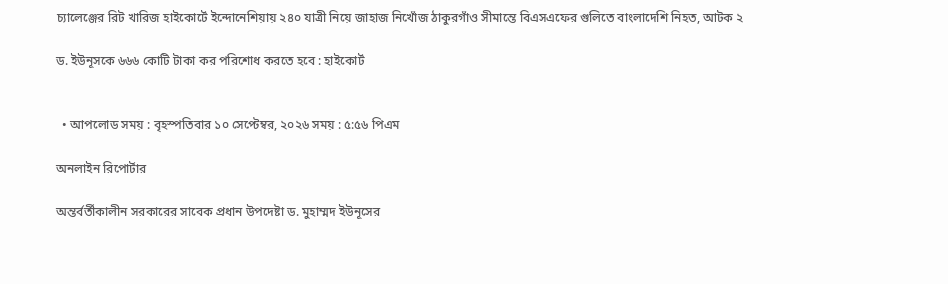চ্যালেঞ্জের রিট খারিজ হাইকোর্টে ইন্দোনেশিয়ায় ২৪০ যাত্রী নিয়ে জাহাজ নিখোঁজ ঠাকুরগাঁও সীমান্তে বিএসএফের গুলিতে বাংলাদেশি নিহত, আটক ২

ড. ইউনূসকে ৬৬৬ কোটি টাকা কর পরিশোধ করতে হবে : হাইকোর্ট


  • আপলোড সময় : বৃহস্পতিবার ১০ সেপ্টেম্বর, ২০২৬ সময় : ৫:৫৬ পিএম

অনলাইন রিপোর্টার

অন্তর্বর্তীকালীন সরকারের সাবেক প্রধান উপদেষ্টা ড. মুহাম্মদ ইউনূসের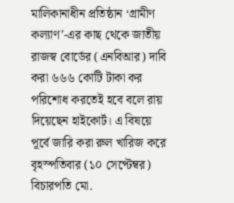মালিকানাধীন প্রতিষ্ঠান ‘গ্রামীণ কল্যাণ’-এর কাছ থেকে জাতীয় রাজস্ব বোর্ডের (এনবিআর) দাবি করা ৬৬৬ কোটি টাকা কর পরিশোধ করতেই হবে বলে রায় দিয়েছেন হাইকোর্ট। এ বিষয়ে পূর্বে জারি করা রুল খারিজ করে বৃহস্পতিবার (১০ সেপ্টেম্বর) বিচারপতি মো.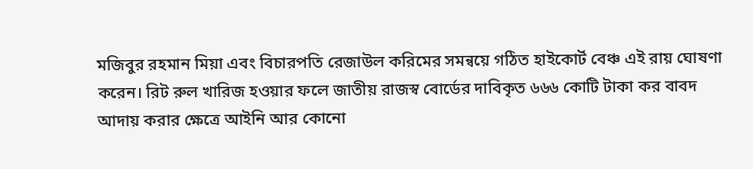মজিবুর রহমান মিয়া এবং বিচারপতি রেজাউল করিমের সমন্বয়ে গঠিত হাইকোর্ট বেঞ্চ এই রায় ঘোষণা করেন। রিট রুল খারিজ হওয়ার ফলে জাতীয় রাজস্ব বোর্ডের দাবিকৃত ৬৬৬ কোটি টাকা কর বাবদ আদায় করার ক্ষেত্রে আইনি আর কোনো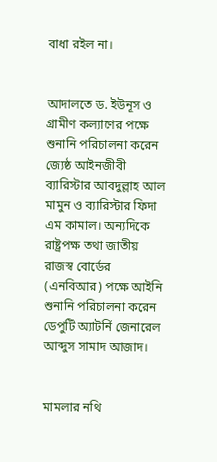বাধা রইল না।


আদালতে ড. ইউনূস ও গ্রামীণ কল্যাণের পক্ষে শুনানি পরিচালনা করেন জ্যেষ্ঠ আইনজীবী ব্যারিস্টার আবদুল্লাহ আল মামুন ও ব্যারিস্টার ফিদা এম কামাল। অন্যদিকে রাষ্ট্রপক্ষ তথা জাতীয় রাজস্ব বোর্ডের (এনবিআর) পক্ষে আইনি শুনানি পরিচালনা করেন ডেপুটি অ্যাটর্নি জেনারেল আব্দুস সামাদ আজাদ।


মামলার নথি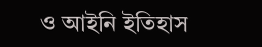ও আইনি ইতিহাস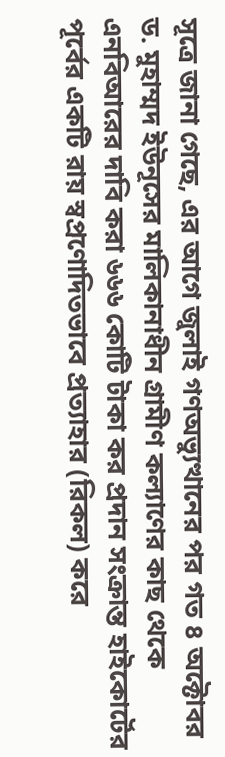সূত্রে জানা গেছে, এর আগে জুলাই গণঅভ্যুত্থানের পর গত ৪ অক্টোবর ড. মুহাম্মদ ইউনূসের মালিকানাধীন গ্রামীণ কল্যাণের কাছ থেকে এনবিআরের দাবি করা ৬৬৬ কোটি টাকা কর প্রদান সংক্রান্ত হাইকোর্টের পূর্বের একটি রায় স্বপ্রণোদিতভাবে প্রত্যাহার (রিকল) করে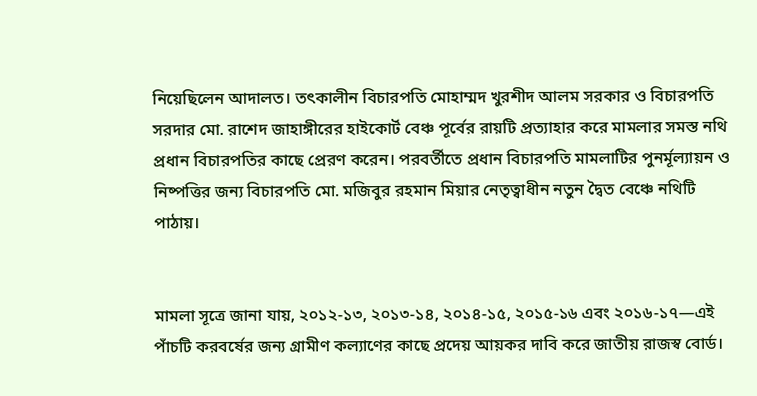নিয়েছিলেন আদালত। তৎকালীন বিচারপতি মোহাম্মদ খুরশীদ আলম সরকার ও বিচারপতি সরদার মো. রাশেদ জাহাঙ্গীরের হাইকোর্ট বেঞ্চ পূর্বের রায়টি প্রত্যাহার করে মামলার সমস্ত নথি প্রধান বিচারপতির কাছে প্রেরণ করেন। পরবর্তীতে প্রধান বিচারপতি মামলাটির পুনর্মূল্যায়ন ও নিষ্পত্তির জন্য বিচারপতি মো. মজিবুর রহমান মিয়ার নেতৃত্বাধীন নতুন দ্বৈত বেঞ্চে নথিটি পাঠায়।


মামলা সূত্রে জানা যায়, ২০১২-১৩, ২০১৩-১৪, ২০১৪-১৫, ২০১৫-১৬ এবং ২০১৬-১৭—এই পাঁচটি করবর্ষের জন্য গ্রামীণ কল্যাণের কাছে প্রদেয় আয়কর দাবি করে জাতীয় রাজস্ব বোর্ড।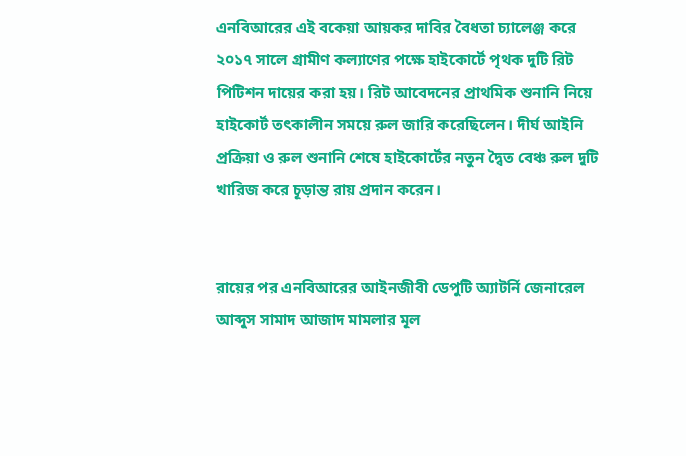এনবিআরের এই বকেয়া আয়কর দাবির বৈধতা চ্যালেঞ্জ করে ২০১৭ সালে গ্রামীণ কল্যাণের পক্ষে হাইকোর্টে পৃথক দুটি রিট পিটিশন দায়ের করা হয়। রিট আবেদনের প্রাথমিক শুনানি নিয়ে হাইকোর্ট তৎকালীন সময়ে রুল জারি করেছিলেন। দীর্ঘ আইনি প্রক্রিয়া ও রুল শুনানি শেষে হাইকোর্টের নতুন দ্বৈত বেঞ্চ রুল দুটি খারিজ করে চূড়ান্ত রায় প্রদান করেন।


রায়ের পর এনবিআরের আইনজীবী ডেপুটি অ্যাটর্নি জেনারেল আব্দুস সামাদ আজাদ মামলার মূল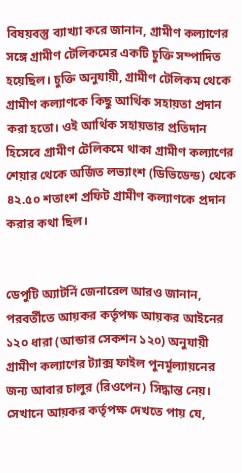বিষয়বস্তু ব্যাখ্যা করে জানান, গ্রামীণ কল্যাণের সঙ্গে গ্রামীণ টেলিকমের একটি চুক্তি সম্পাদিত হয়েছিল। চুক্তি অনুযায়ী, গ্রামীণ টেলিকম থেকে গ্রামীণ কল্যাণকে কিছু আর্থিক সহায়তা প্রদান করা হতো। ওই আর্থিক সহায়তার প্রতিদান হিসেবে গ্রামীণ টেলিকমে থাকা গ্রামীণ কল্যাণের শেয়ার থেকে অর্জিত লভ্যাংশ (ডিভিডেন্ড) থেকে ৪২.৫০ শতাংশ প্রফিট গ্রামীণ কল্যাণকে প্রদান করার কথা ছিল।


ডেপুটি অ্যাটর্নি জেনারেল আরও জানান, পরবর্তীতে আয়কর কর্তৃপক্ষ আয়কর আইনের ১২০ ধারা (আন্ডার সেকশন ১২০) অনুযায়ী গ্রামীণ কল্যাণের ট্যাক্স ফাইল পুনর্মূল্যায়নের জন্য আবার চালুর (রিওপেন) সিদ্ধান্ত নেয়। সেখানে আয়কর কর্তৃপক্ষ দেখতে পায় যে,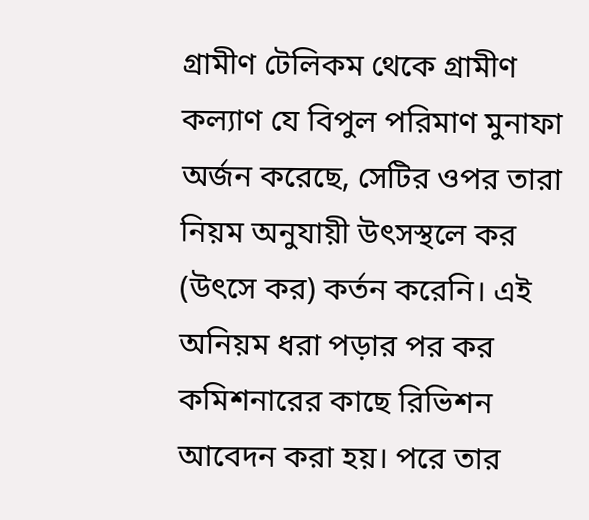গ্রামীণ টেলিকম থেকে গ্রামীণ কল্যাণ যে বিপুল পরিমাণ মুনাফা অর্জন করেছে, সেটির ওপর তারা নিয়ম অনুযায়ী উৎসস্থলে কর (উৎসে কর) কর্তন করেনি। এই অনিয়ম ধরা পড়ার পর কর কমিশনারের কাছে রিভিশন আবেদন করা হয়। পরে তার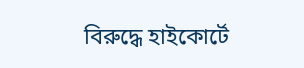বিরুদ্ধে হাইকোর্টে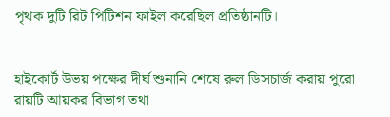পৃথক দুটি রিট পিটিশন ফাইল করেছিল প্রতিষ্ঠানটি।


হাইকোর্ট উভয় পক্ষের দীর্ঘ শুনানি শেষে রুল ডিসচার্জ করায় পুরো রায়টি আয়কর বিভাগ তথা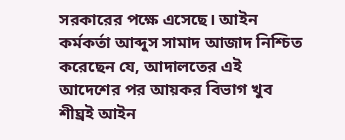সরকারের পক্ষে এসেছে। আইন কর্মকর্তা আব্দুস সামাদ আজাদ নিশ্চিত করেছেন যে, আদালতের এই আদেশের পর আয়কর বিভাগ খুব শীঘ্রই আইন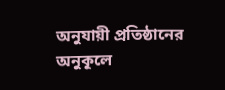অনুযায়ী প্রতিষ্ঠানের অনুকূলে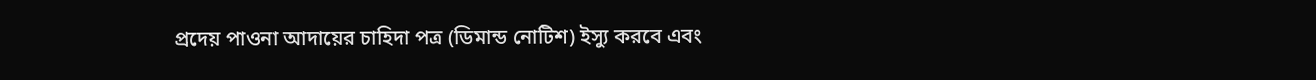প্রদেয় পাওনা আদায়ের চাহিদা পত্র (ডিমান্ড নোটিশ) ইস্যু করবে এবং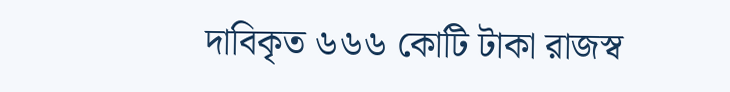দাবিকৃত ৬৬৬ কোটি টাকা রাজস্ব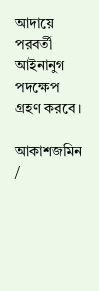আদায়ে পরবর্তী আইনানুগ পদক্ষেপ গ্রহণ করবে।

আকাশজমিন /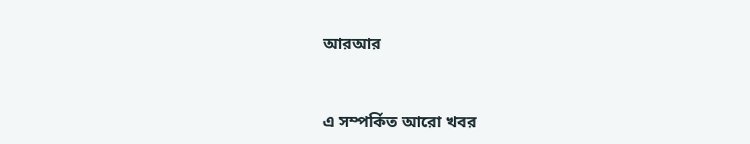আরআর


এ সম্পর্কিত আরো খবর